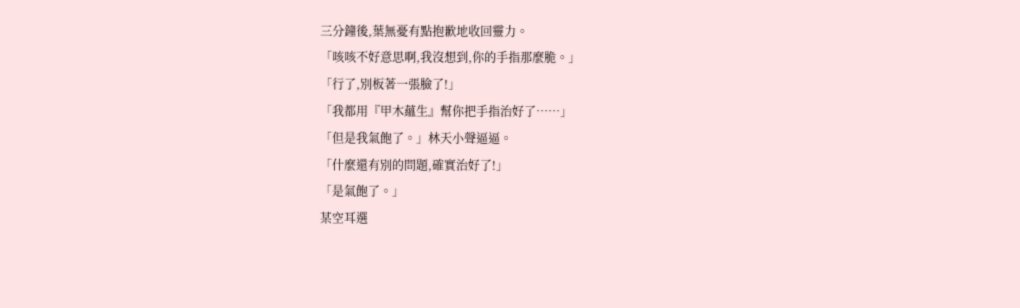三分鐘後,葉無憂有點抱歉地收回靈力。
「咳咳不好意思啊,我沒想到,你的手指那麼脆。」
「行了,別板著一張臉了!」
「我都用『甲木蘊生』幫你把手指治好了……」
「但是我氣飽了。」林天小聲逼逼。
「什麼還有別的問題,確實治好了!」
「是氣飽了。」
某空耳選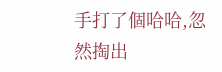手打了個哈哈,忽然掏出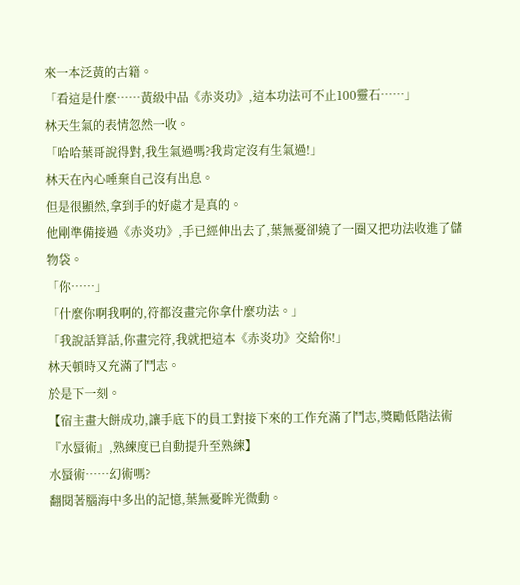來一本泛黃的古籍。
「看這是什麼……黃級中品《赤炎功》,這本功法可不止100靈石……」
林天生氣的表情忽然一收。
「哈哈葉哥說得對,我生氣過嗎?我肯定沒有生氣過!」
林天在內心唾棄自己沒有出息。
但是很顯然,拿到手的好處才是真的。
他剛準備接過《赤炎功》,手已經伸出去了,葉無憂卻繞了一圈又把功法收進了儲物袋。
「你……」
「什麼你啊我啊的,符都沒畫完你拿什麼功法。」
「我說話算話,你畫完符,我就把這本《赤炎功》交給你!」
林天頓時又充滿了鬥志。
於是下一刻。
【宿主畫大餅成功,讓手底下的員工對接下來的工作充滿了鬥志,獎勵低階法術『水蜃術』,熟練度已自動提升至熟練】
水蜃術……幻術嗎?
翻閱著腦海中多出的記憶,葉無憂眸光微動。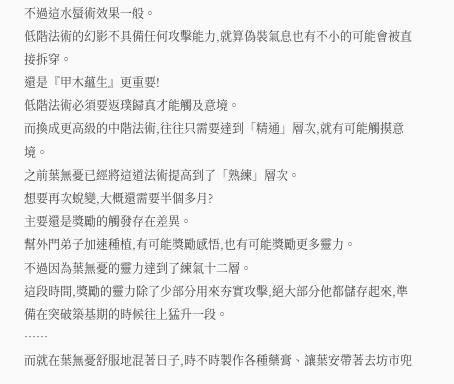不過這水蜃術效果一般。
低階法術的幻影不具備任何攻擊能力,就算偽裝氣息也有不小的可能會被直接拆穿。
還是『甲木蘊生』更重要!
低階法術必須要返璞歸真才能觸及意境。
而換成更高級的中階法術,往往只需要達到「精通」層次,就有可能觸摸意境。
之前葉無憂已經將這道法術提高到了「熟練」層次。
想要再次蛻變,大概還需要半個多月?
主要還是獎勵的觸發存在差異。
幫外門弟子加速種植,有可能獎勵感悟,也有可能獎勵更多靈力。
不過因為葉無憂的靈力達到了練氣十二層。
這段時間,獎勵的靈力除了少部分用來夯實攻擊,絕大部分他都儲存起來,準備在突破築基期的時候往上猛升一段。
……
而就在葉無憂舒服地混著日子,時不時製作各種藥膏、讓葉安帶著去坊市兜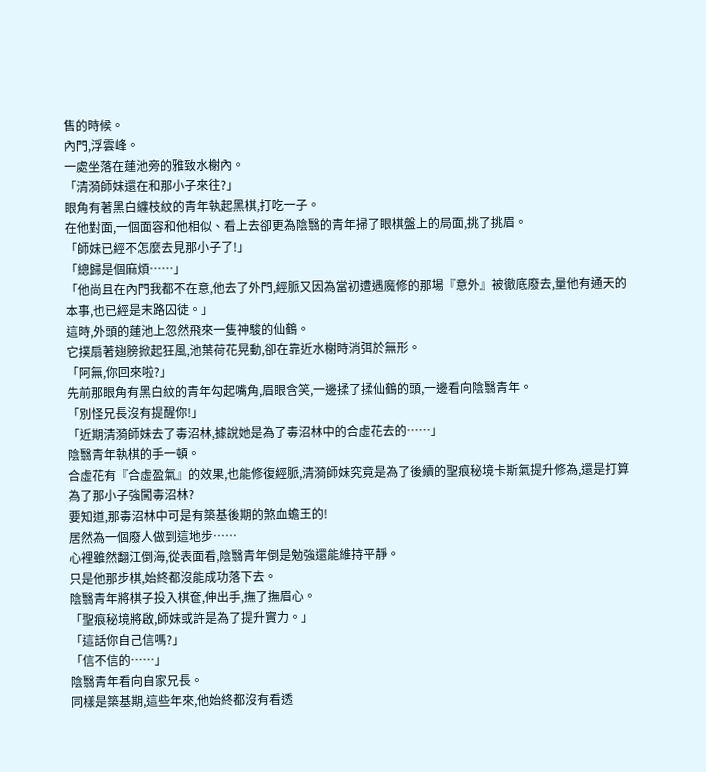售的時候。
內門,浮雲峰。
一處坐落在蓮池旁的雅致水榭內。
「清漪師妹還在和那小子來往?」
眼角有著黑白纏枝紋的青年執起黑棋,打吃一子。
在他對面,一個面容和他相似、看上去卻更為陰翳的青年掃了眼棋盤上的局面,挑了挑眉。
「師妹已經不怎麼去見那小子了!」
「總歸是個麻煩……」
「他尚且在內門我都不在意,他去了外門,經脈又因為當初遭遇魔修的那場『意外』被徹底廢去,量他有通天的本事,也已經是末路囚徒。」
這時,外頭的蓮池上忽然飛來一隻神駿的仙鶴。
它撲扇著翅膀掀起狂風,池葉荷花晃動,卻在靠近水榭時消弭於無形。
「阿無,你回來啦?」
先前那眼角有黑白紋的青年勾起嘴角,眉眼含笑,一邊揉了揉仙鶴的頭,一邊看向陰翳青年。
「別怪兄長沒有提醒你!」
「近期清漪師妹去了毒沼林,據說她是為了毒沼林中的合虛花去的……」
陰翳青年執棋的手一頓。
合虛花有『合虛盈氣』的效果,也能修復經脈,清漪師妹究竟是為了後續的聖痕秘境卡斯氣提升修為,還是打算為了那小子強闖毒沼林?
要知道,那毒沼林中可是有築基後期的煞血蟾王的!
居然為一個廢人做到這地步……
心裡雖然翻江倒海,從表面看,陰翳青年倒是勉強還能維持平靜。
只是他那步棋,始終都沒能成功落下去。
陰翳青年將棋子投入棋奩,伸出手,撫了撫眉心。
「聖痕秘境將啟,師妹或許是為了提升實力。」
「這話你自己信嗎?」
「信不信的……」
陰翳青年看向自家兄長。
同樣是築基期,這些年來,他始終都沒有看透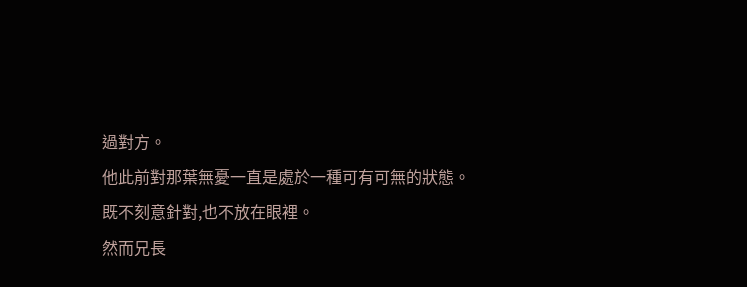過對方。
他此前對那葉無憂一直是處於一種可有可無的狀態。
既不刻意針對,也不放在眼裡。
然而兄長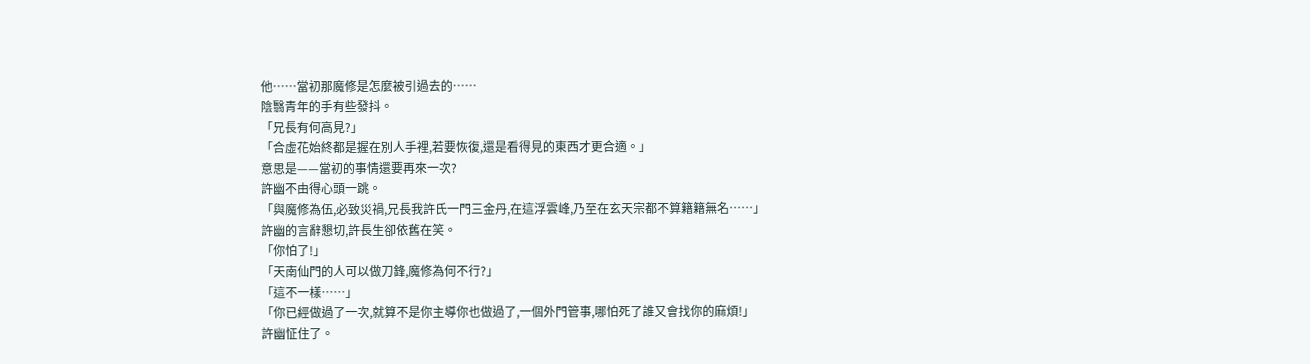他……當初那魔修是怎麼被引過去的……
陰翳青年的手有些發抖。
「兄長有何高見?」
「合虛花始終都是握在別人手裡,若要恢復,還是看得見的東西才更合適。」
意思是——當初的事情還要再來一次?
許幽不由得心頭一跳。
「與魔修為伍,必致災禍,兄長我許氏一門三金丹,在這浮雲峰,乃至在玄天宗都不算籍籍無名……」
許幽的言辭懇切,許長生卻依舊在笑。
「你怕了!」
「天南仙門的人可以做刀鋒,魔修為何不行?」
「這不一樣……」
「你已經做過了一次,就算不是你主導你也做過了,一個外門管事,哪怕死了誰又會找你的麻煩!」
許幽怔住了。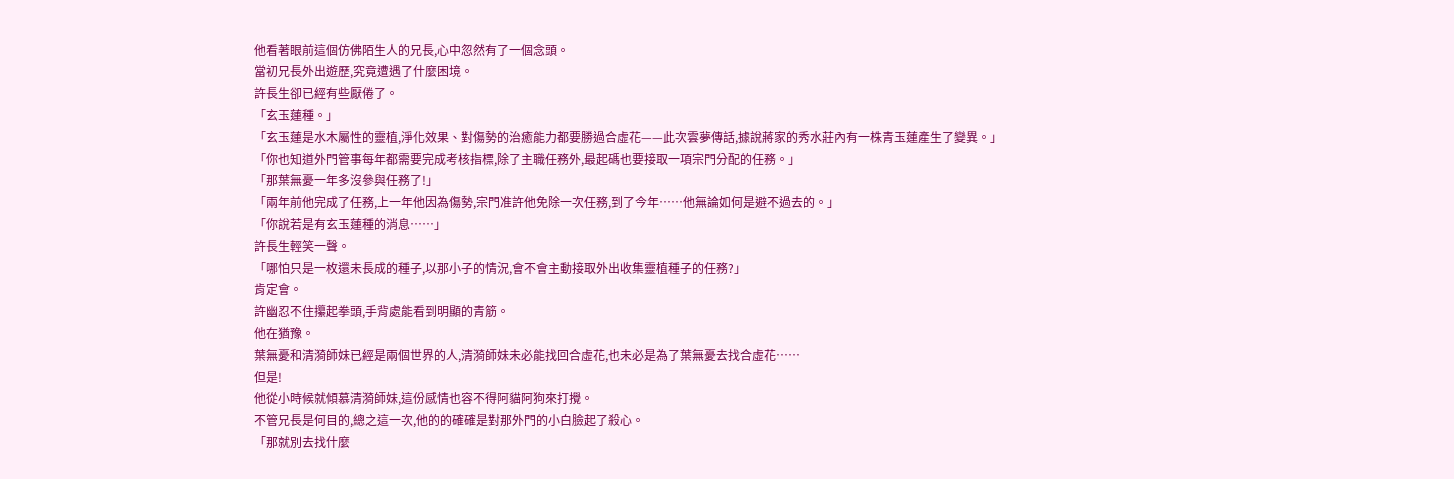他看著眼前這個仿佛陌生人的兄長,心中忽然有了一個念頭。
當初兄長外出遊歷,究竟遭遇了什麼困境。
許長生卻已經有些厭倦了。
「玄玉蓮種。」
「玄玉蓮是水木屬性的靈植,淨化效果、對傷勢的治癒能力都要勝過合虛花——此次雲夢傳話,據說蔣家的秀水莊內有一株青玉蓮產生了變異。」
「你也知道外門管事每年都需要完成考核指標,除了主職任務外,最起碼也要接取一項宗門分配的任務。」
「那葉無憂一年多沒參與任務了!」
「兩年前他完成了任務,上一年他因為傷勢,宗門准許他免除一次任務,到了今年……他無論如何是避不過去的。」
「你說若是有玄玉蓮種的消息……」
許長生輕笑一聲。
「哪怕只是一枚還未長成的種子,以那小子的情況,會不會主動接取外出收集靈植種子的任務?」
肯定會。
許幽忍不住攥起拳頭,手背處能看到明顯的青筋。
他在猶豫。
葉無憂和清漪師妹已經是兩個世界的人,清漪師妹未必能找回合虛花,也未必是為了葉無憂去找合虛花……
但是!
他從小時候就傾慕清漪師妹,這份感情也容不得阿貓阿狗來打攪。
不管兄長是何目的,總之這一次,他的的確確是對那外門的小白臉起了殺心。
「那就別去找什麼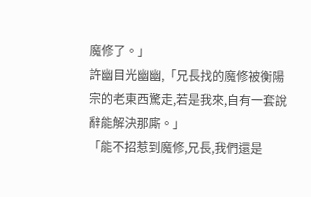魔修了。」
許幽目光幽幽,「兄長找的魔修被衡陽宗的老東西驚走,若是我來,自有一套說辭能解決那廝。」
「能不招惹到魔修,兄長,我們還是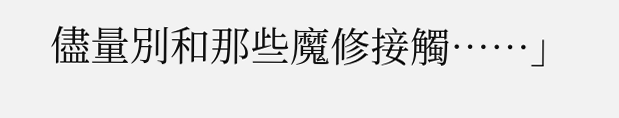儘量別和那些魔修接觸……」